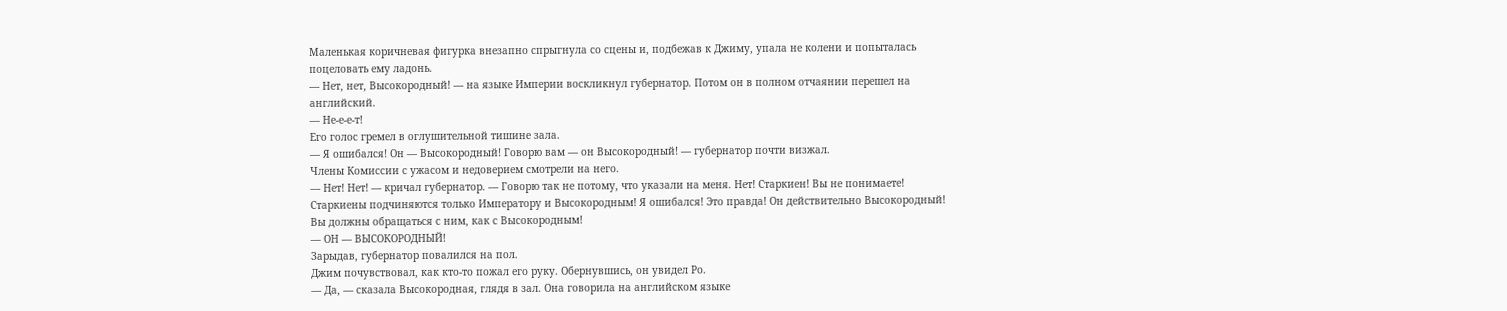Маленькая коричневая фигурка внезапно спрыгнула со сцены и, подбежав к Джиму, упала не колени и попыталась поцеловать ему ладонь.
— Нет, нет, Высокородный! — на языке Империи воскликнул губернатор. Потом он в полном отчаянии перешел на английский.
— Не-е-е-т!
Его голос гремел в оглушительной тишине зала.
— Я ошибался! Он — Высокородный! Говорю вам — он Высокородный! — губернатор почти визжал.
Члены Комиссии с ужасом и недоверием смотрели на него.
— Нет! Нет! — кричал губернатор. — Говорю так не потому, что указали на меня. Нет! Старкиен! Вы не понимаете! Старкиены подчиняются только Императору и Высокородным! Я ошибался! Это правда! Он действительно Высокородный! Вы должны обращаться с ним, как с Высокородным!
— ОН — ВЫСОКОРОДНЫЙ!
Зарыдав, губернатор повалился на пол.
Джим почувствовал, как кто-то пожал его руку. Обернувшись, он увидел Ро.
— Да, — сказала Высокородная, глядя в зал. Она говорила на английском языке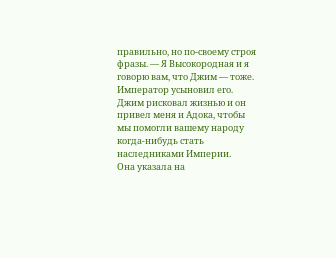правильно, но по-своему строя фразы. — Я Высокородная и я говорю вам, что Джим — тоже. Император усыновил его. Джим рисковал жизнью и он привел меня и Адока, чтобы мы помогли вашему народу когда-нибудь стать наследниками Империи.
Она указала на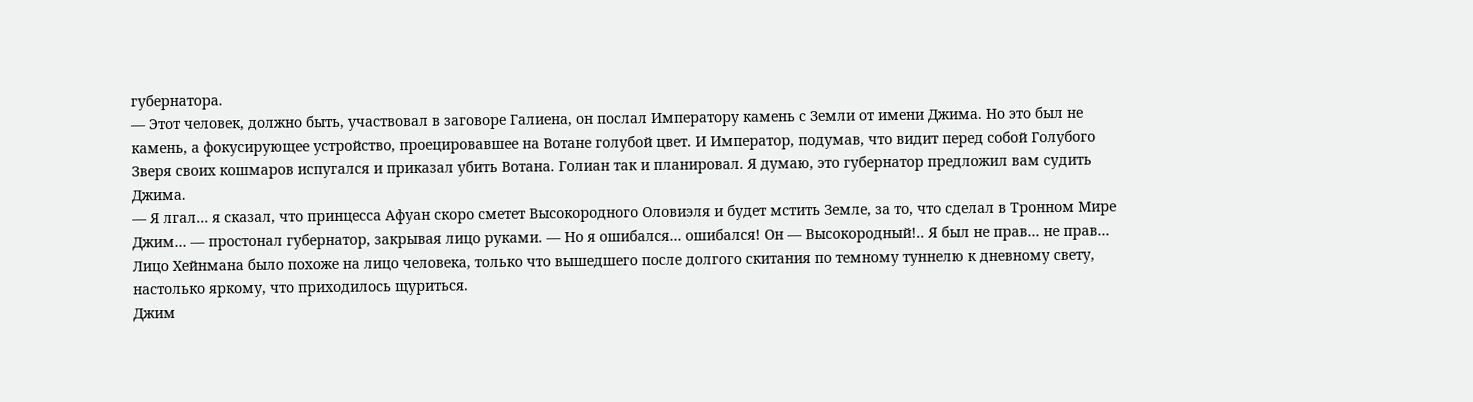губернатора.
— Этот человек, должно быть, участвовал в заговоре Галиена, он послал Императору камень с Земли от имени Джима. Но это был не камень, а фокусирующее устройство, проецировавшее на Вотане голубой цвет. И Император, подумав, что видит перед собой Голубого Зверя своих кошмаров испугался и приказал убить Вотана. Голиан так и планировал. Я думаю, это губернатор предложил вам судить Джима.
— Я лгал… я сказал, что принцесса Афуан скоро сметет Высокородного Оловиэля и будет мстить Земле, за то, что сделал в Тронном Мире Джим… — простонал губернатор, закрывая лицо руками. — Но я ошибался… ошибался! Он — Высокородный!.. Я был не прав… не прав…
Лицо Хейнмана было похоже на лицо человека, только что вышедшего после долгого скитания по темному туннелю к дневному свету, настолько яркому, что приходилось щуриться.
Джим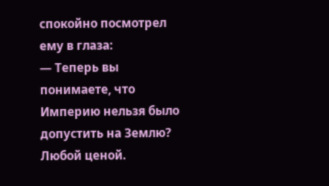спокойно посмотрел ему в глаза:
— Теперь вы понимаете, что Империю нельзя было допустить на Землю? Любой ценой.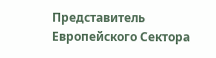Представитель Европейского Сектора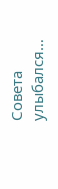Совета улыбался…